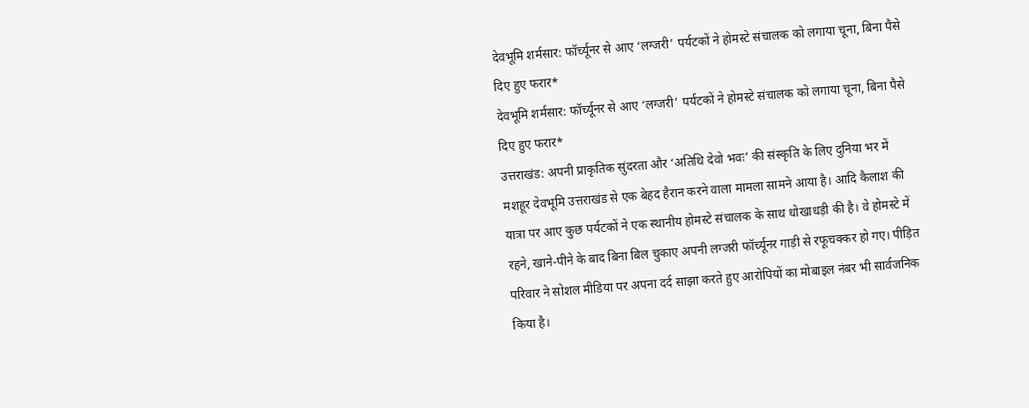देवभूमि शर्मसार: फॉर्च्यूनर से आए ‘लग्जरी’ पर्यटकों ने होमस्टे संचालक को लगाया चूना, बिना पैसे दिए हुए फरार*
देवभूमि शर्मसार: फॉर्च्यूनर से आए ‘लग्जरी’ पर्यटकों ने होमस्टे संचालक को लगाया चूना, बिना पैसे दिए हुए फरार*
उत्तराखंड: अपनी प्राकृतिक सुंदरता और ‘अतिथि देवो भवः’ की संस्कृति के लिए दुनिया भर में मशहूर देवभूमि उत्तराखंड से एक बेहद हैरान करने वाला मामला सामने आया है। आदि कैलाश की यात्रा पर आए कुछ पर्यटकों ने एक स्थानीय होमस्टे संचालक के साथ धोखाधड़ी की है। वे होमस्टे में रहने, खाने-पीने के बाद बिना बिल चुकाए अपनी लग्जरी फॉर्च्यूनर गाड़ी से रफूचक्कर हो गए। पीड़ित परिवार ने सोशल मीडिया पर अपना दर्द साझा करते हुए आरोपियों का मोबाइल नंबर भी सार्वजनिक किया है।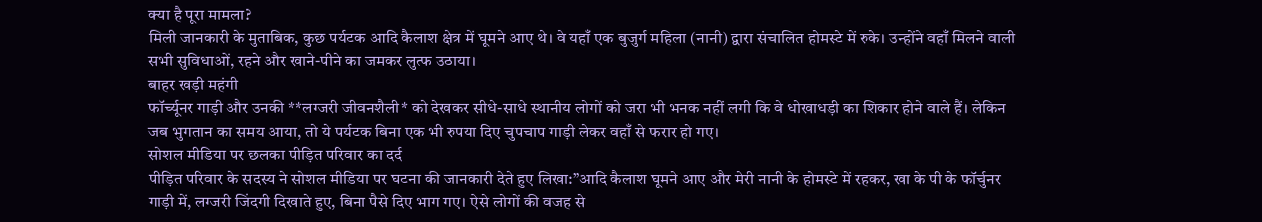क्या है पूरा मामला?
मिली जानकारी के मुताबिक, कुछ पर्यटक आदि कैलाश क्षेत्र में घूमने आए थे। वे यहाँ एक बुजुर्ग महिला (नानी) द्वारा संचालित होमस्टे में रुके। उन्होंने वहाँ मिलने वाली सभी सुविधाओं, रहने और खाने-पीने का जमकर लुत्फ उठाया।
बाहर खड़ी महंगी
फॉर्च्यूनर गाड़ी और उनकी **लग्जरी जीवनशैली* को देखकर सीधे-साधे स्थानीय लोगों को जरा भी भनक नहीं लगी कि वे धोखाधड़ी का शिकार होने वाले हैं। लेकिन जब भुगतान का समय आया, तो ये पर्यटक बिना एक भी रुपया दिए चुपचाप गाड़ी लेकर वहाँ से फरार हो गए।
सोशल मीडिया पर छलका पीड़ित परिवार का दर्द
पीड़ित परिवार के सदस्य ने सोशल मीडिया पर घटना की जानकारी देते हुए लिखा:”आदि कैलाश घूमने आए और मेरी नानी के होमस्टे में रहकर, खा के पी के फॉर्चुनर गाड़ी में, लग्जरी जिंदगी दिखाते हुए, बिना पैसे दिए भाग गए। ऐसे लोगों की वजह से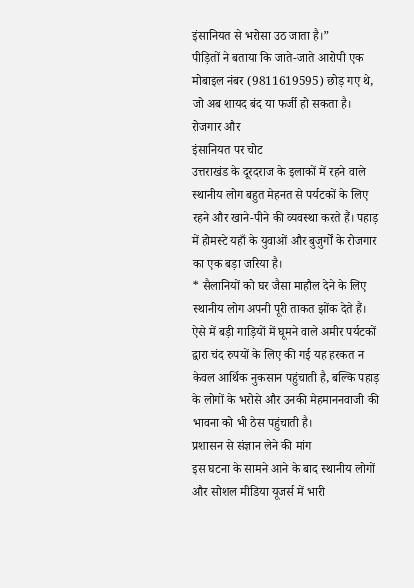इंसानियत से भरोसा उठ जाता है।”
पीड़ितों ने बताया कि जाते-जाते आरोपी एक मोबाइल नंबर (9811619595) छोड़ गए थे, जो अब शायद बंद या फर्जी हो सकता है।
रोजगार और
इंसानियत पर चोट
उत्तराखंड के दूरदराज के इलाकों में रहने वाले स्थानीय लोग बहुत मेहनत से पर्यटकों के लिए रहने और खाने-पीने की व्यवस्था करते हैं। पहाड़ में होमस्टे यहाँ के युवाओं और बुजुर्गों के रोजगार का एक बड़ा जरिया है।
* सैलानियों को घर जैसा माहौल देने के लिए स्थानीय लोग अपनी पूरी ताकत झोंक देते हैं।
ऐसे में बड़ी गाड़ियों में घूमने वाले अमीर पर्यटकों द्वारा चंद रुपयों के लिए की गई यह हरकत न केवल आर्थिक नुकसान पहुंचाती है, बल्कि पहाड़ के लोगों के भरोसे और उनकी मेहमाननवाजी की भावना को भी ठेस पहुंचाती है।
प्रशासन से संज्ञान लेने की मांग
इस घटना के सामने आने के बाद स्थानीय लोगों और सोशल मीडिया यूजर्स में भारी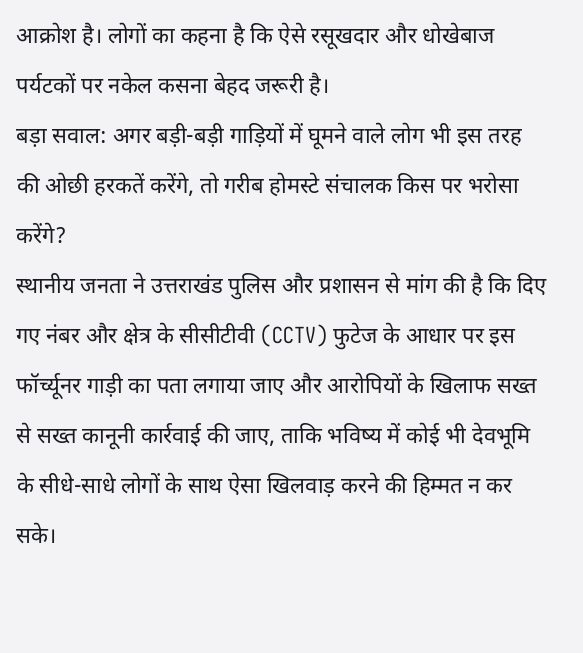आक्रोश है। लोगों का कहना है कि ऐसे रसूखदार और धोखेबाज पर्यटकों पर नकेल कसना बेहद जरूरी है।
बड़ा सवाल: अगर बड़ी-बड़ी गाड़ियों में घूमने वाले लोग भी इस तरह की ओछी हरकतें करेंगे, तो गरीब होमस्टे संचालक किस पर भरोसा करेंगे?
स्थानीय जनता ने उत्तराखंड पुलिस और प्रशासन से मांग की है कि दिए गए नंबर और क्षेत्र के सीसीटीवी (CCTV) फुटेज के आधार पर इस फॉर्च्यूनर गाड़ी का पता लगाया जाए और आरोपियों के खिलाफ सख्त से सख्त कानूनी कार्रवाई की जाए, ताकि भविष्य में कोई भी देवभूमि के सीधे-साधे लोगों के साथ ऐसा खिलवाड़ करने की हिम्मत न कर सके।